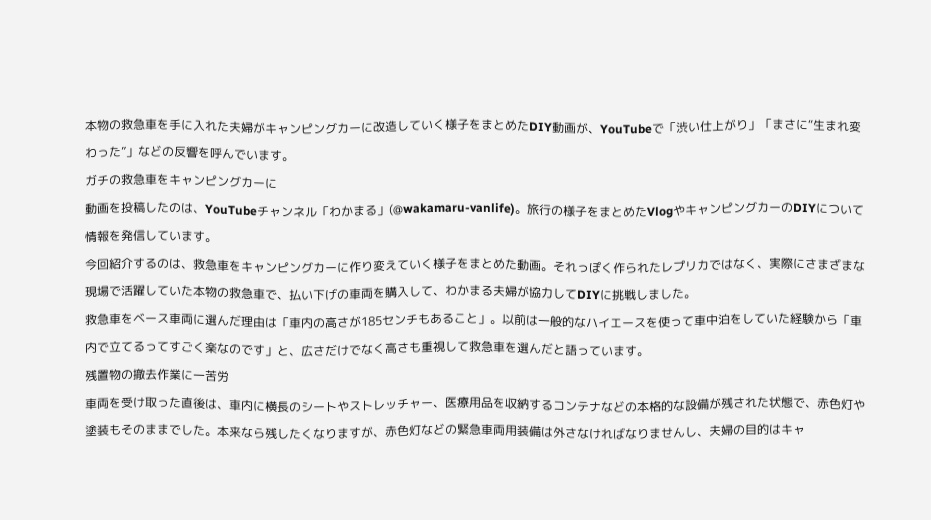本物の救急車を手に入れた夫婦がキャンピングカーに改造していく様子をまとめたDIY動画が、YouTubeで「渋い仕上がり」「まさに“生まれ変わった”」などの反響を呼んでいます。
ガチの救急車をキャンピングカーに
動画を投稿したのは、YouTubeチャンネル「わかまる」(@wakamaru-vanlife)。旅行の様子をまとめたVlogやキャンピングカーのDIYについて情報を発信しています。
今回紹介するのは、救急車をキャンピングカーに作り変えていく様子をまとめた動画。それっぽく作られたレプリカではなく、実際にさまざまな現場で活躍していた本物の救急車で、払い下げの車両を購入して、わかまる夫婦が協力してDIYに挑戦しました。
救急車をベース車両に選んだ理由は「車内の高さが185センチもあること」。以前は一般的なハイエースを使って車中泊をしていた経験から「車内で立てるってすごく楽なのです」と、広さだけでなく高さも重視して救急車を選んだと語っています。
残置物の撤去作業に一苦労
車両を受け取った直後は、車内に横長のシートやストレッチャー、医療用品を収納するコンテナなどの本格的な設備が残された状態で、赤色灯や塗装もそのままでした。本来なら残したくなりますが、赤色灯などの緊急車両用装備は外さなければなりませんし、夫婦の目的はキャ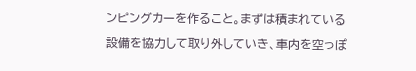ンピングカーを作ること。まずは積まれている設備を協力して取り外していき、車内を空っぽ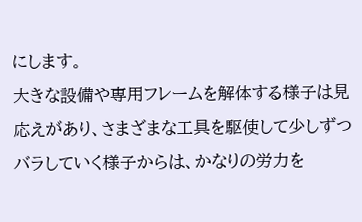にします。
大きな設備や専用フレームを解体する様子は見応えがあり、さまざまな工具を駆使して少しずつバラしていく様子からは、かなりの労力を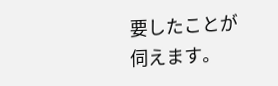要したことが伺えます。